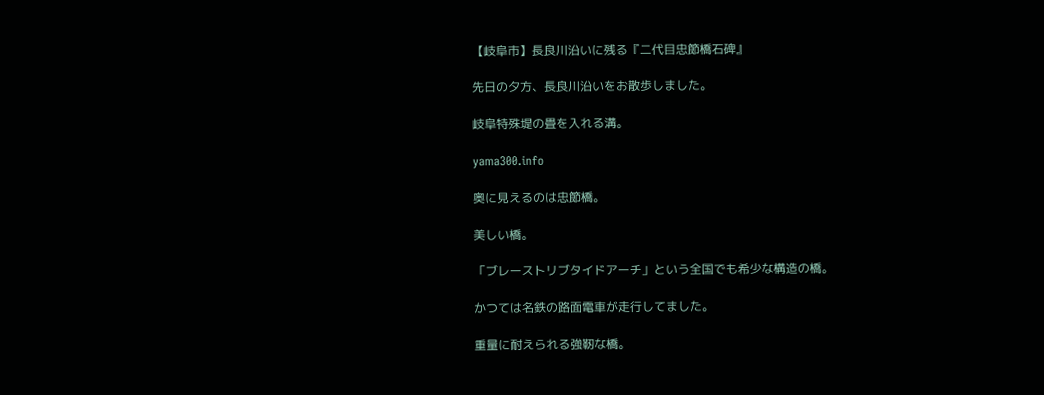【岐阜市】長良川沿いに残る『二代目忠節橋石碑』

先日の夕方、長良川沿いをお散歩しました。

岐阜特殊堤の畳を入れる溝。

yama300.info

奥に見えるのは忠節橋。

美しい橋。

「ブレーストリブタイドアーチ」という全国でも希少な構造の橋。

かつては名鉄の路面電車が走行してました。

重量に耐えられる強靭な橋。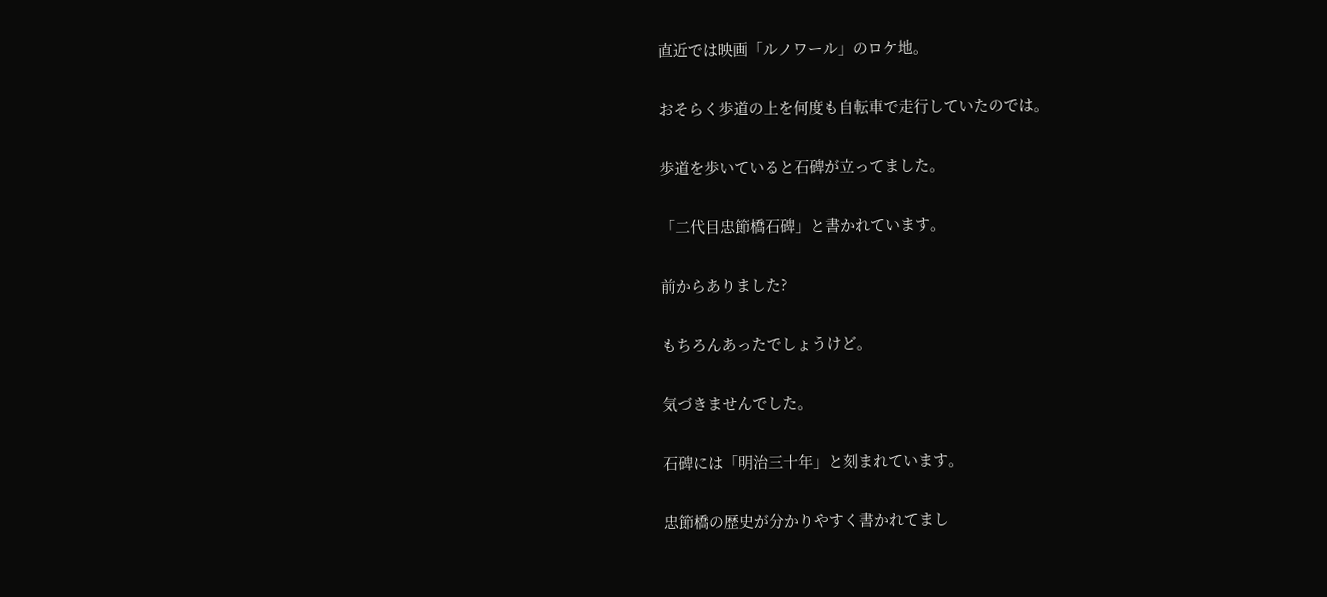直近では映画「ルノワール」のロケ地。

おそらく歩道の上を何度も自転車で走行していたのでは。

歩道を歩いていると石碑が立ってました。

「二代目忠節橋石碑」と書かれています。

前からありました?

もちろんあったでしょうけど。

気づきませんでした。

石碑には「明治三十年」と刻まれています。

忠節橋の歴史が分かりやすく書かれてまし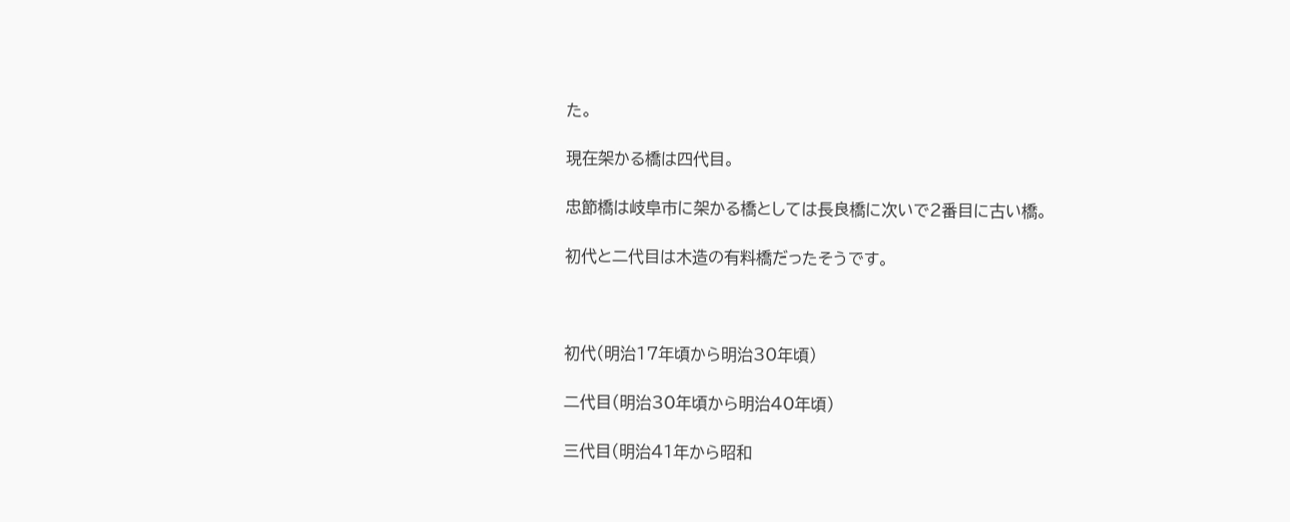た。

現在架かる橋は四代目。

忠節橋は岐阜市に架かる橋としては長良橋に次いで2番目に古い橋。

初代と二代目は木造の有料橋だったそうです。



初代(明治17年頃から明治30年頃)

二代目(明治30年頃から明治40年頃)

三代目(明治41年から昭和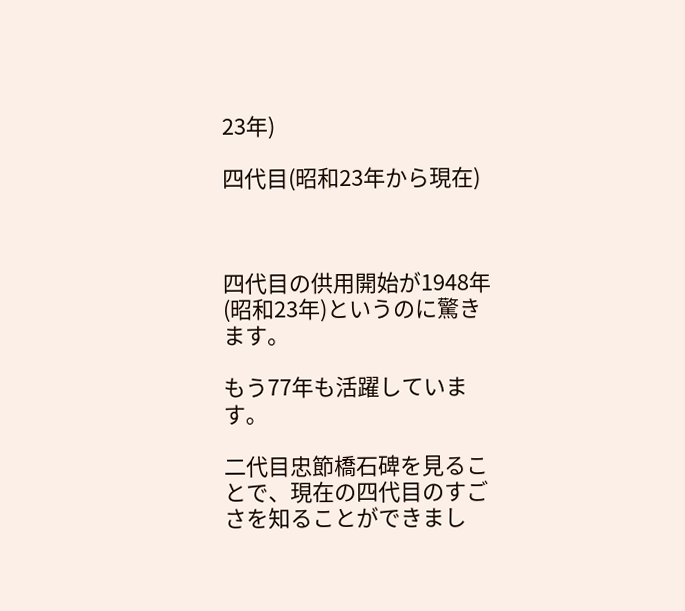23年)

四代目(昭和23年から現在)



四代目の供用開始が1948年(昭和23年)というのに驚きます。

もう77年も活躍しています。

二代目忠節橋石碑を見ることで、現在の四代目のすごさを知ることができまし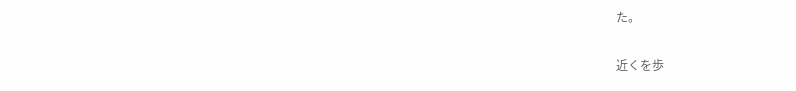た。

近くを歩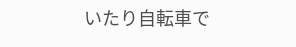いたり自転車で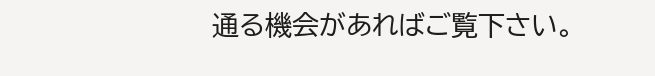通る機会があればご覧下さい。